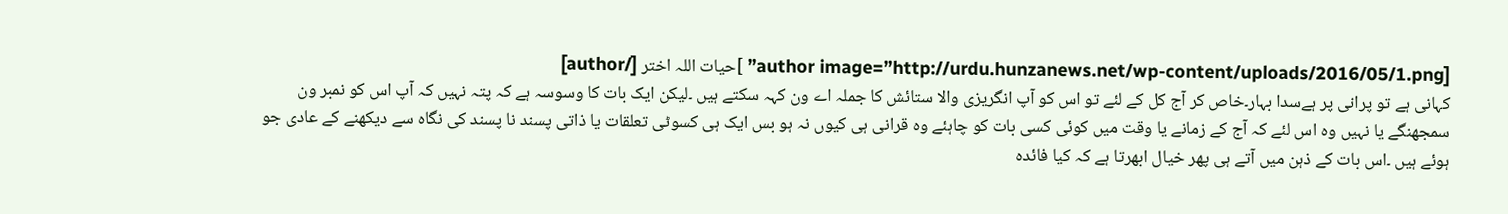[author image=”http://urdu.hunzanews.net/wp-content/uploads/2016/05/1.png” ]حیات اللہ اختر [/author]
کہانی ہے تو پرانی پر ہےسدا بہار۔خاص کر آج کل کے لئے تو اس کو آپ انگریزی والا ستائش کا جملہ اے ون کہہ سکتے ہیں ۔لیکن ایک بات کا وسوسہ ہے کہ پتہ نہیں کہ آپ اس کو نمبر ون سمجھنگے یا نہیں وہ اس لئے کہ آج کے زمانے یا وقت میں کوئی کسی بات کو چاہئے وہ قرانی ہی کیوں نہ ہو بس ایک ہی کسوٹی تعلقات یا ذاتی پسند نا پسند کی نگاہ سے دیکھنے کے عادی جو ہوئے ہیں ۔اس بات کے ذہن میں آتے ہی پھر خیال ابھرتا ہے کہ کیا فائدہ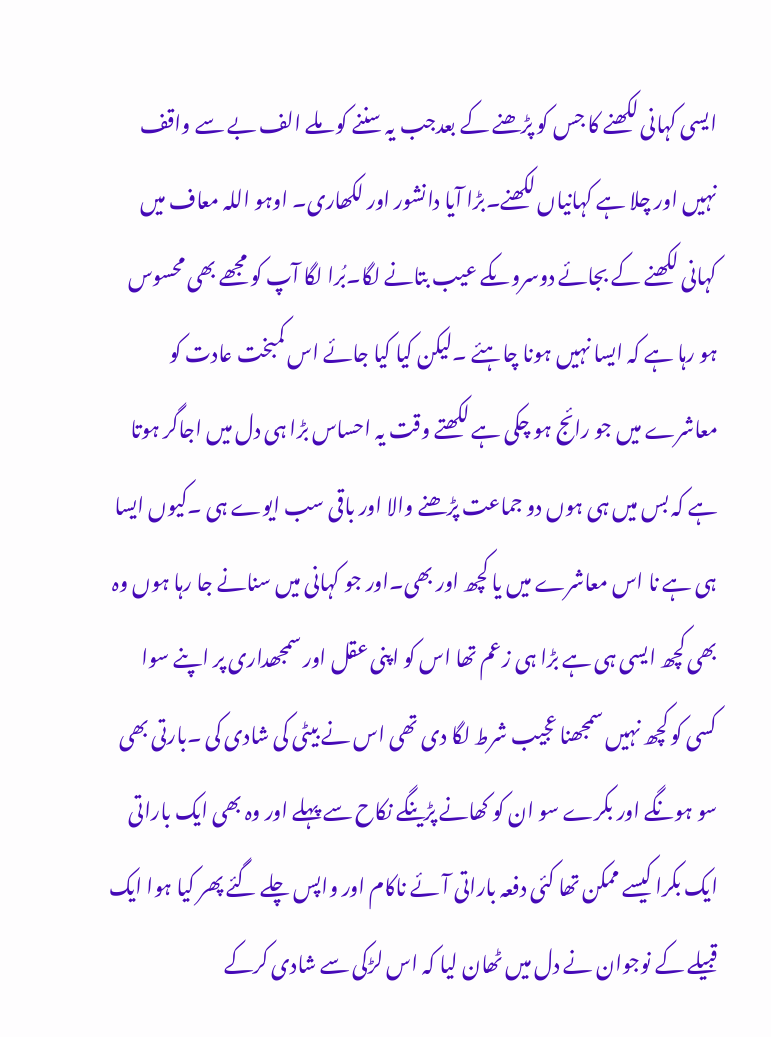ایسی کہانی لکھنے کا جس کو پڑھنے کے بعدجب یہ سننے کو ملے الف بے سے واقف نہیں اور چلا ہے کہانیاں لکھنے۔بڑا آیا دانشور اور لکھاری۔ اوہو اللہ معاف میں کہانی لکھنے کے بجائے دوسروںکے عیب بتانے لگا۔بُرا لگا آپ کو مجھے بھی محسوس ہو رہا ہے کہ ایسا نہیں ہونا چاہئے ۔لیکن کیا کیا جائے اس کمبخت عادت کو معاشرے میں جو رائج ہو چکی ہے لکھتے وقت یہ احساس بڑا ہی دل میں اجاگر ہوتا ہے کہ بس میں ہی ہوں دو جماعت پڑھنے والا اور باقی سب ایوے ہی ۔کیوں ایسا ہی ہے نا اس معاشرے میں یا کچھ اور بھی۔اور جو کہانی میں سنانے جا رہا ہوں وہ بھی کچھ ایسی ہی ہے بڑا ہی زعم تھا اس کو اپنی عقل اور سمجھداری پر اپنے سوا کسی کو کچھ نہیں سمجھنا عجیب شرط لگا دی تھی اس نے بیٹی کی شادی کی ۔بارتی بھی سو ہونگے اور بکرے سو ان کو کھانے پڑینگے نکاح سے پہلے اور وہ بھی ایک باراتی ایک بکرا کیسے ممکن تھا کئی دفعہ باراتی آئے ناکام اور واپس چلے گئے پھر کیا ہوا ایک قبیلے کے نوجوان نے دل میں ٹھان لیا کہ اس لڑکی سے شادی کرکے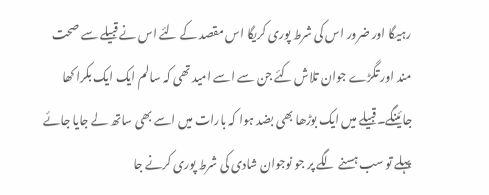رہیگا اور ضرور اس کی شرط پوری کریگا اس مقصد کے لئے اس نے قبیلے سے صحت مند اور تگڑے جوان تلاش کئے جن سے اسے امید تھی کہ سالم ایک ایک بکرا کھا جائینگے۔قبیلے میں ایک بوڑھا بھی بضد ہوا کہ بارات میں اسے بھی ساتھ لے جایا جائے پہلے تو سب ہسنے لگے پر جو نوجوان شادی کی شرط پوری کرنے جا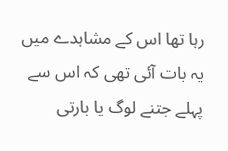رہا تھا اس کے مشاہدے میں یہ بات آئی تھی کہ اس سے پہلے جتنے لوگ یا بارتی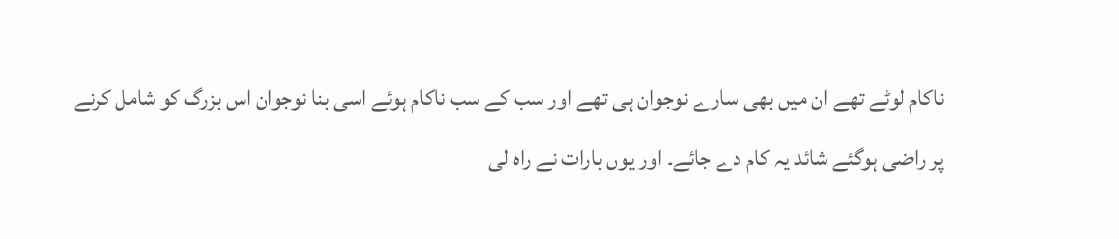ناکام لوٹے تھے ان میں بھی سارے نوجوان ہی تھے اور سب کے سب ناکام ہوئے اسی بنا نوجوان اس بزرگ کو شامل کرنے پر راضی ہوگئے شائد یہ کام دے جائے۔ اور یوں بارات نے راہ لی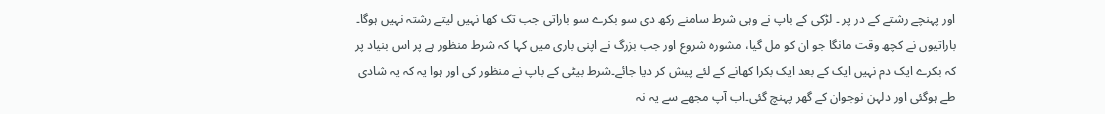اور پہنچے رشتے کے در پر ۔ لڑکی کے باپ نے وہی شرط سامنے رکھ دی سو بکرے سو باراتی جب تک کھا نہیں لیتے رشتہ نہیں ہوگا۔ باراتیوں نے کچھ وقت مانگا جو ان کو مل گیا، مشورہ شروع اور جب بزرگ نے اپنی باری میں کہا کہ شرط منظور ہے پر اس بنیاد پر کہ بکرے ایک دم نہیں ایک کے بعد ایک بکرا کھانے کے لئے پیش کر دیا جائے۔شرط بیٹی کے باپ نے منظور کی اور ہوا یہ کہ یہ شادی طے ہوگئی اور دلہن نوجوان کے گھر پہنچ گئی۔اب آپ مجھے سے یہ نہ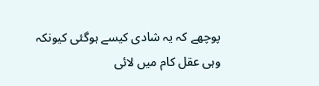پوچھے کہ یہ شادی کیسے ہوگئی کیونکہ وہی عقل کام میں لائی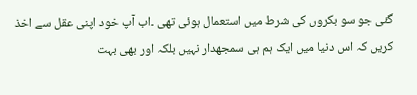گئی جو سو بکروں کی شرط میں استعمال ہوئی تھی ۔اب آپ خود اپنی عقل سے اخذ کریں کہ اس دنیا میں ایک ہم ہی سمجھدار نہیں بلکہ اور بھی بہت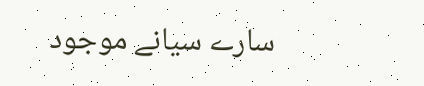سارے سیانے موجود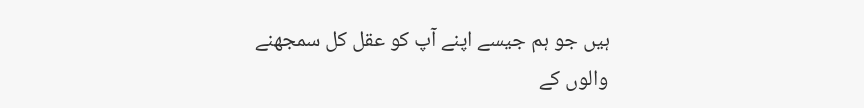ہیں جو ہم جیسے اپنے آپ کو عقل کل سمجھنے والوں کے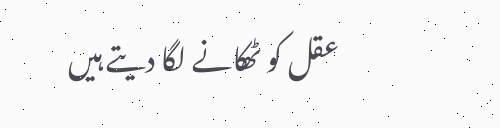عقل کو ٹھکانے لگا دیتے ہیں